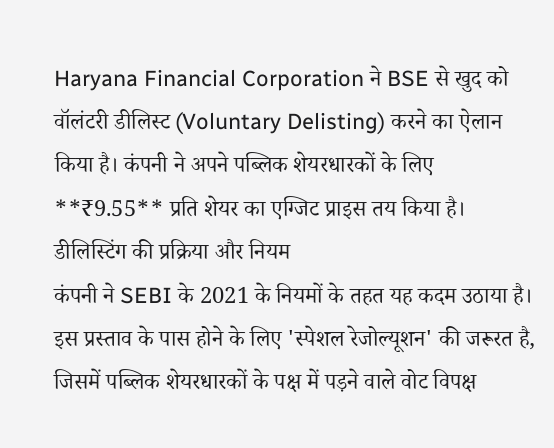Haryana Financial Corporation ने BSE से खुद को वॉलंटरी डीलिस्ट (Voluntary Delisting) करने का ऐलान किया है। कंपनी ने अपने पब्लिक शेयरधारकों के लिए **₹9.55** प्रति शेयर का एग्जिट प्राइस तय किया है।
डीलिस्टिंग की प्रक्रिया और नियम
कंपनी ने SEBI के 2021 के नियमों के तहत यह कदम उठाया है। इस प्रस्ताव के पास होने के लिए 'स्पेशल रेजोल्यूशन' की जरूरत है, जिसमें पब्लिक शेयरधारकों के पक्ष में पड़ने वाले वोट विपक्ष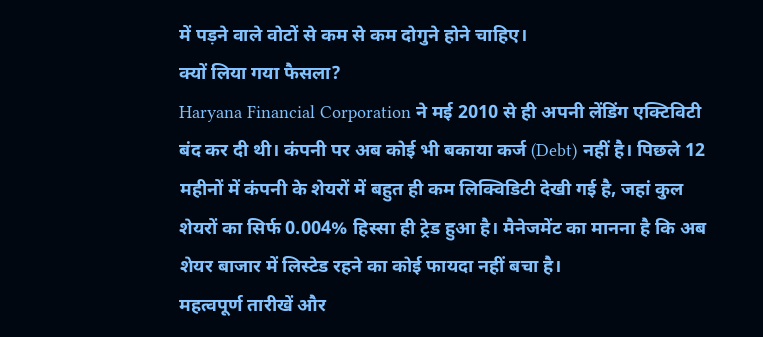में पड़ने वाले वोटों से कम से कम दोगुने होने चाहिए।
क्यों लिया गया फैसला?
Haryana Financial Corporation ने मई 2010 से ही अपनी लेंडिंग एक्टिविटी बंद कर दी थी। कंपनी पर अब कोई भी बकाया कर्ज (Debt) नहीं है। पिछले 12 महीनों में कंपनी के शेयरों में बहुत ही कम लिक्विडिटी देखी गई है, जहां कुल शेयरों का सिर्फ 0.004% हिस्सा ही ट्रेड हुआ है। मैनेजमेंट का मानना है कि अब शेयर बाजार में लिस्टेड रहने का कोई फायदा नहीं बचा है।
महत्वपूर्ण तारीखें और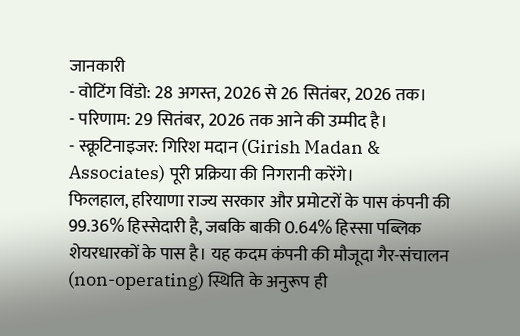जानकारी
- वोटिंग विंडो: 28 अगस्त, 2026 से 26 सितंबर, 2026 तक।
- परिणाम: 29 सितंबर, 2026 तक आने की उम्मीद है।
- स्क्रूटिनाइजर: गिरिश मदान (Girish Madan & Associates) पूरी प्रक्रिया की निगरानी करेंगे।
फिलहाल, हरियाणा राज्य सरकार और प्रमोटरों के पास कंपनी की 99.36% हिस्सेदारी है, जबकि बाकी 0.64% हिस्सा पब्लिक शेयरधारकों के पास है। यह कदम कंपनी की मौजूदा गैर-संचालन (non-operating) स्थिति के अनुरूप ही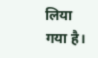लिया गया है।